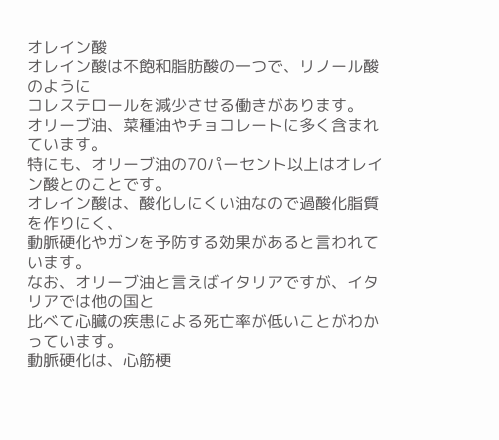オレイン酸
オレイン酸は不飽和脂肪酸の一つで、リノール酸のように
コレステロールを減少させる働きがあります。
オリーブ油、菜種油やチョコレートに多く含まれています。
特にも、オリーブ油の70パーセント以上はオレイン酸とのことです。
オレイン酸は、酸化しにくい油なので過酸化脂質を作りにく、
動脈硬化やガンを予防する効果があると言われています。
なお、オリーブ油と言えばイタリアですが、イタリアでは他の国と
比べて心臓の疾患による死亡率が低いことがわかっています。
動脈硬化は、心筋梗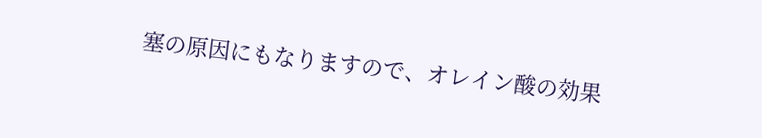塞の原因にもなりますので、オレイン酸の効果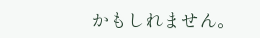かもしれません。